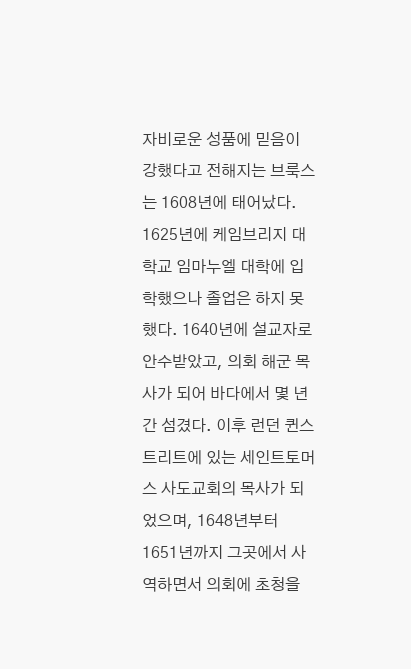자비로운 성품에 믿음이 강했다고 전해지는 브룩스는 1608년에 태어났다. 1625년에 케임브리지 대학교 임마누엘 대학에 입학했으나 졸업은 하지 못했다. 1640년에 설교자로 안수받았고, 의회 해군 목사가 되어 바다에서 몇 년간 섬겼다. 이후 런던 퀸스트리트에 있는 세인트토머스 사도교회의 목사가 되었으며, 1648년부터 1651년까지 그곳에서 사역하면서 의회에 초청을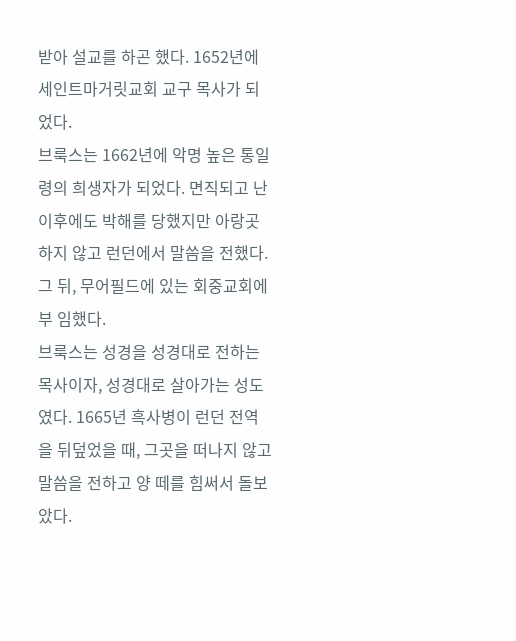받아 설교를 하곤 했다. 1652년에 세인트마거릿교회 교구 목사가 되었다.
브룩스는 1662년에 악명 높은 통일령의 희생자가 되었다. 면직되고 난 이후에도 박해를 당했지만 아랑곳하지 않고 런던에서 말씀을 전했다. 그 뒤, 무어필드에 있는 회중교회에 부 임했다.
브룩스는 성경을 성경대로 전하는 목사이자, 성경대로 살아가는 성도였다. 1665년 흑사병이 런던 전역을 뒤덮었을 때, 그곳을 떠나지 않고 말씀을 전하고 양 떼를 힘써서 돌보았다.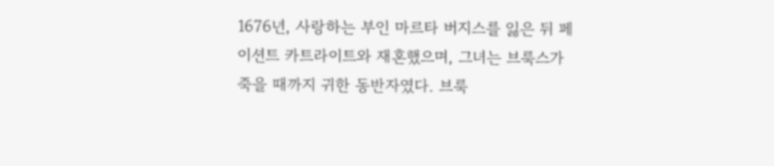1676년, 사랑하는 부인 마르타 버지스를 잃은 뒤 페이션트 카트라이트와 재혼했으며, 그녀는 브룩스가 죽을 때까지 귀한 동반자였다. 브룩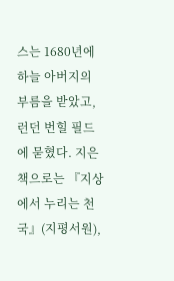스는 1680년에 하늘 아버지의 부름을 받았고, 런던 번힐 필드에 묻혔다. 지은 책으로는 『지상에서 누리는 천국』(지평서원),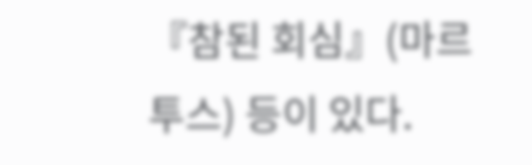『참된 회심』(마르투스) 등이 있다.